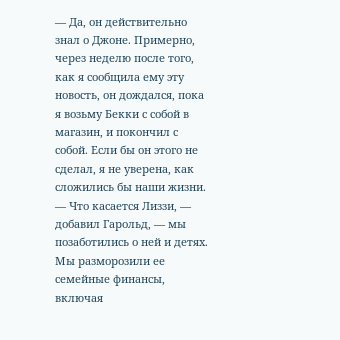— Да, он действительно знал о Джоне. Примерно, через неделю после того, как я сообщила ему эту новость, он дождался, пока я возьму Бекки с собой в магазин, и покончил с собой. Если бы он этого не сделал, я не уверена, как сложились бы наши жизни.
— Что касается Лиззи, — добавил Гарольд, — мы позаботились о ней и детях. Мы разморозили ее семейные финансы, включая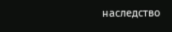наследство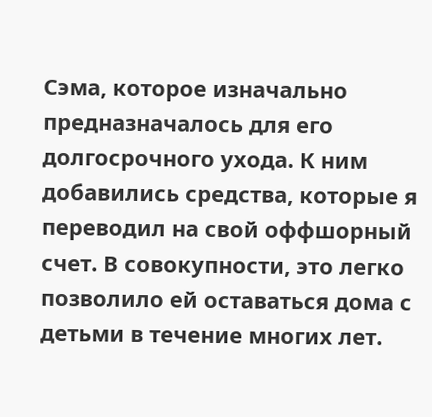Сэма, которое изначально предназначалось для его долгосрочного ухода. К ним добавились средства, которые я переводил на свой оффшорный счет. В совокупности, это легко позволило ей оставаться дома с детьми в течение многих лет.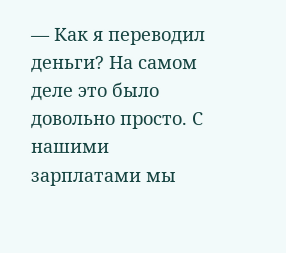— Как я переводил деньги? На самом деле это было довольно просто. С нашими зарплатами мы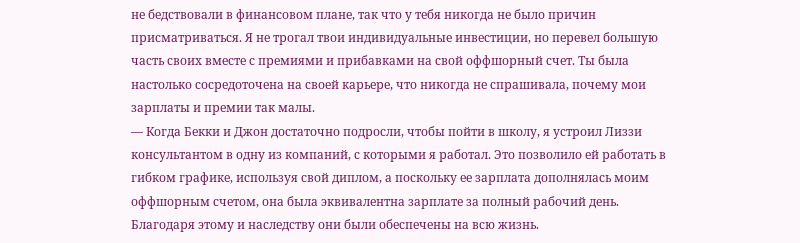не бедствовали в финансовом плане, так что у тебя никогда не было причин присматриваться. Я не трогал твои индивидуальные инвестиции, но перевел большую часть своих вместе с премиями и прибавками на свой оффшорный счет. Ты была настолько сосредоточена на своей карьере, что никогда не спрашивала, почему мои зарплаты и премии так малы.
— Когда Бекки и Джон достаточно подросли, чтобы пойти в школу, я устроил Лиззи консультантом в одну из компаний, с которыми я работал. Это позволило ей работать в гибком графике, используя свой диплом, а поскольку ее зарплата дополнялась моим оффшорным счетом, она была эквивалентна зарплате за полный рабочий день. Благодаря этому и наследству они были обеспечены на всю жизнь.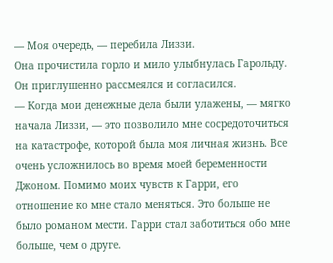— Моя очередь, — перебила Лиззи.
Она прочистила горло и мило улыбнулась Гарольду. Он приглушенно рассмеялся и согласился.
— Когда мои денежные дела были улажены, — мягко начала Лиззи, — это позволило мне сосредоточиться на катастрофе, которой была моя личная жизнь. Все очень усложнилось во время моей беременности Джоном. Помимо моих чувств к Гарри, его отношение ко мне стало меняться. Это больше не было романом мести. Гарри стал заботиться обо мне больше, чем о друге.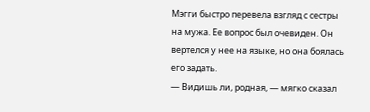Мэгги быстро перевела взгляд с сестры на мужа. Ее вопрос был очевиден. Он вертелся у нее на языке, но она боялась его задать.
— Видишь ли, родная, — мягко сказал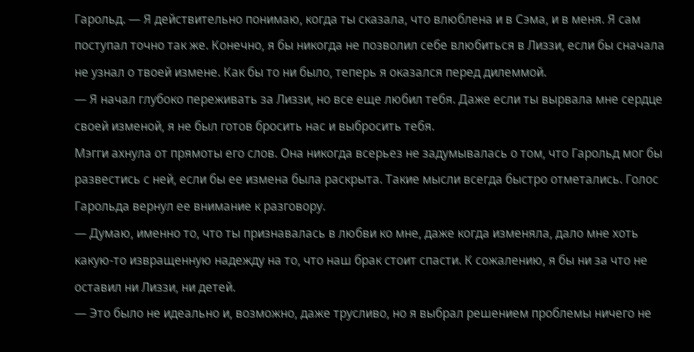Гарольд. — Я действительно понимаю, когда ты сказала, что влюблена и в Сэма, и в меня. Я сам поступал точно так же. Конечно, я бы никогда не позволил себе влюбиться в Лиззи, если бы сначала не узнал о твоей измене. Как бы то ни было, теперь я оказался перед дилеммой.
— Я начал глубоко переживать за Лиззи, но все еще любил тебя. Даже если ты вырвала мне сердце своей изменой, я не был готов бросить нас и выбросить тебя.
Мэгги ахнула от прямоты его слов. Она никогда всерьез не задумывалась о том, что Гарольд мог бы развестись с ней, если бы ее измена была раскрыта. Такие мысли всегда быстро отметались. Голос Гарольда вернул ее внимание к разговору.
— Думаю, именно то, что ты признавалась в любви ко мне, даже когда изменяла, дало мне хоть какую-то извращенную надежду на то, что наш брак стоит спасти. К сожалению, я бы ни за что не оставил ни Лиззи, ни детей.
— Это было не идеально и, возможно, даже трусливо, но я выбрал решением проблемы ничего не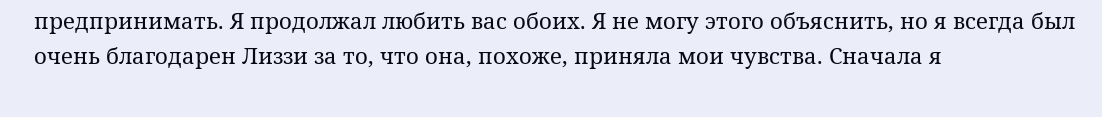предпринимать. Я продолжал любить вас обоих. Я не могу этого объяснить, но я всегда был очень благодарен Лиззи за то, что она, похоже, приняла мои чувства. Сначала я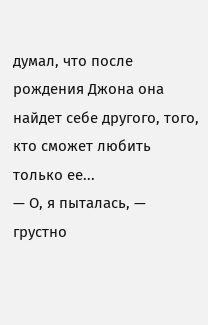думал, что после рождения Джона она найдет себе другого, того, кто сможет любить только ее...
— О, я пыталась, — грустно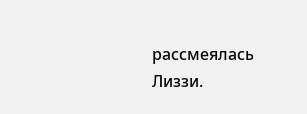рассмеялась Лиззи.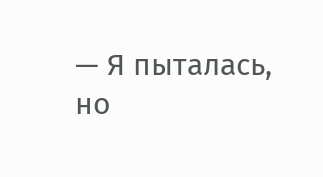— Я пыталась, но